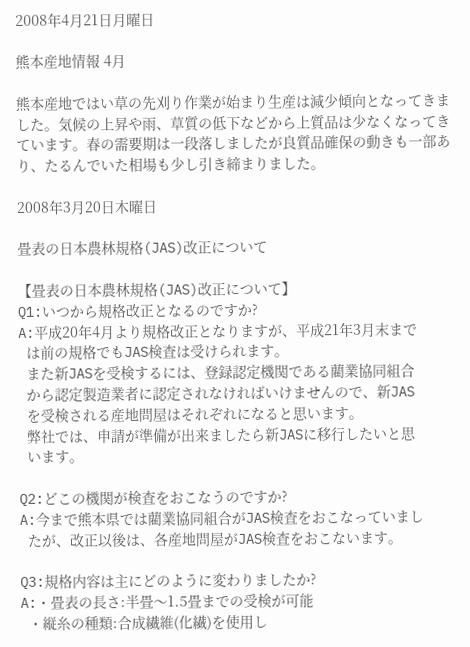2008年4月21日月曜日

熊本産地情報 4月

熊本産地ではい草の先刈り作業が始まり生産は減少傾向となってきました。気候の上昇や雨、草質の低下などから上質品は少なくなってきています。春の需要期は一段落しましたが良質品確保の動きも一部あり、たるんでいた相場も少し引き締まりました。

2008年3月20日木曜日

畳表の日本農林規格(JAS)改正について

【畳表の日本農林規格(JAS)改正について】
Q1:いつから規格改正となるのですか?
A:平成20年4月より規格改正となりますが、平成21年3月末まで
  は前の規格でもJAS検査は受けられます。
  また新JASを受検するには、登録認定機関である藺業協同組合
  から認定製造業者に認定されなければいけませんので、新JAS
  を受検される産地問屋はそれぞれになると思います。
  弊社では、申請が準備が出来ましたら新JASに移行したいと思
  います。

Q2:どこの機関が検査をおこなうのですか?
A:今まで熊本県では藺業協同組合がJAS検査をおこなっていまし
  たが、改正以後は、各産地問屋がJAS検査をおこないます。

Q3:規格内容は主にどのように変わりましたか?
A:・畳表の長さ:半畳〜1.5畳までの受検が可能
  ・縦糸の種類:合成繊維(化繊)を使用し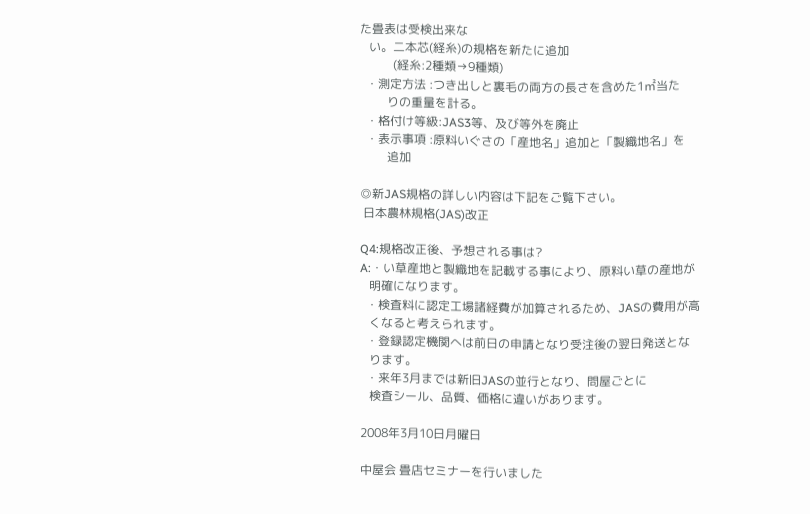た畳表は受検出来な
   い。二本芯(経糸)の規格を新たに追加
           (経糸:2種類→9種類)
  ・測定方法 :つき出しと裏毛の両方の長さを含めた1㎡当た
         りの重量を計る。
  ・格付け等級:JAS3等、及び等外を廃止
  ・表示事項 :原料いぐさの「産地名」追加と「製織地名」を
         追加

◎新JAS規格の詳しい内容は下記をご覧下さい。
 日本農林規格(JAS)改正

Q4:規格改正後、予想される事は?
A:・い草産地と製織地を記載する事により、原料い草の産地が
   明確になります。
  ・検査料に認定工場諸経費が加算されるため、JASの費用が高
   くなると考えられます。
  ・登録認定機関へは前日の申請となり受注後の翌日発送とな
   ります。
  ・来年3月までは新旧JASの並行となり、問屋ごとに
   検査シール、品質、価格に違いがあります。

2008年3月10日月曜日

中屋会 畳店セミナーを行いました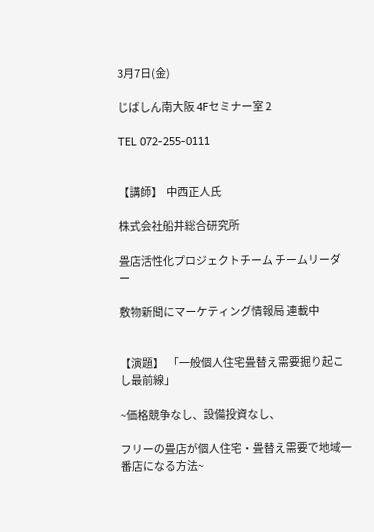3月7日(金)

じばしん南大阪 4Fセミナー室 2

TEL 072-255-0111


【講師】  中西正人氏

株式会社船井総合研究所

畳店活性化プロジェクトチーム チームリーダー

敷物新聞にマーケティング情報局 連載中


【演題】  「一般個人住宅畳替え需要掘り起こし最前線」

~価格競争なし、設備投資なし、

フリーの畳店が個人住宅・畳替え需要で地域一番店になる方法~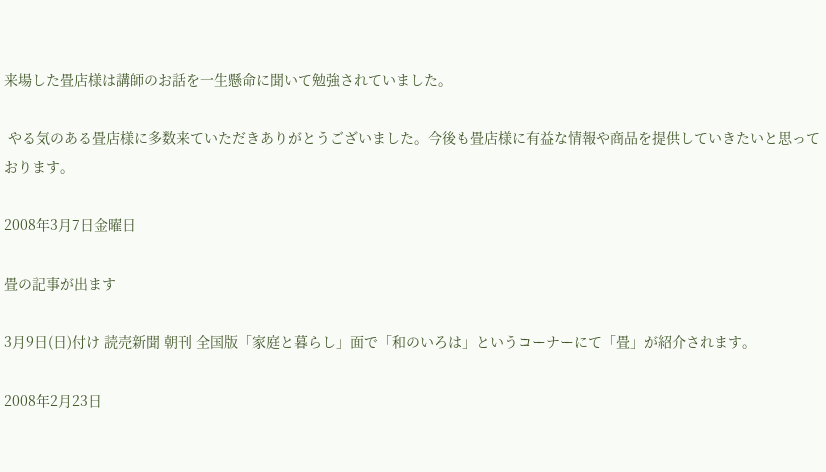来場した畳店様は講師のお話を一生懸命に聞いて勉強されていました。

 やる気のある畳店様に多数来ていただきありがとうございました。今後も畳店様に有益な情報や商品を提供していきたいと思っております。

2008年3月7日金曜日

畳の記事が出ます

3月9日(日)付け 読売新聞 朝刊 全国版「家庭と暮らし」面で「和のいろは」というコーナーにて「畳」が紹介されます。

2008年2月23日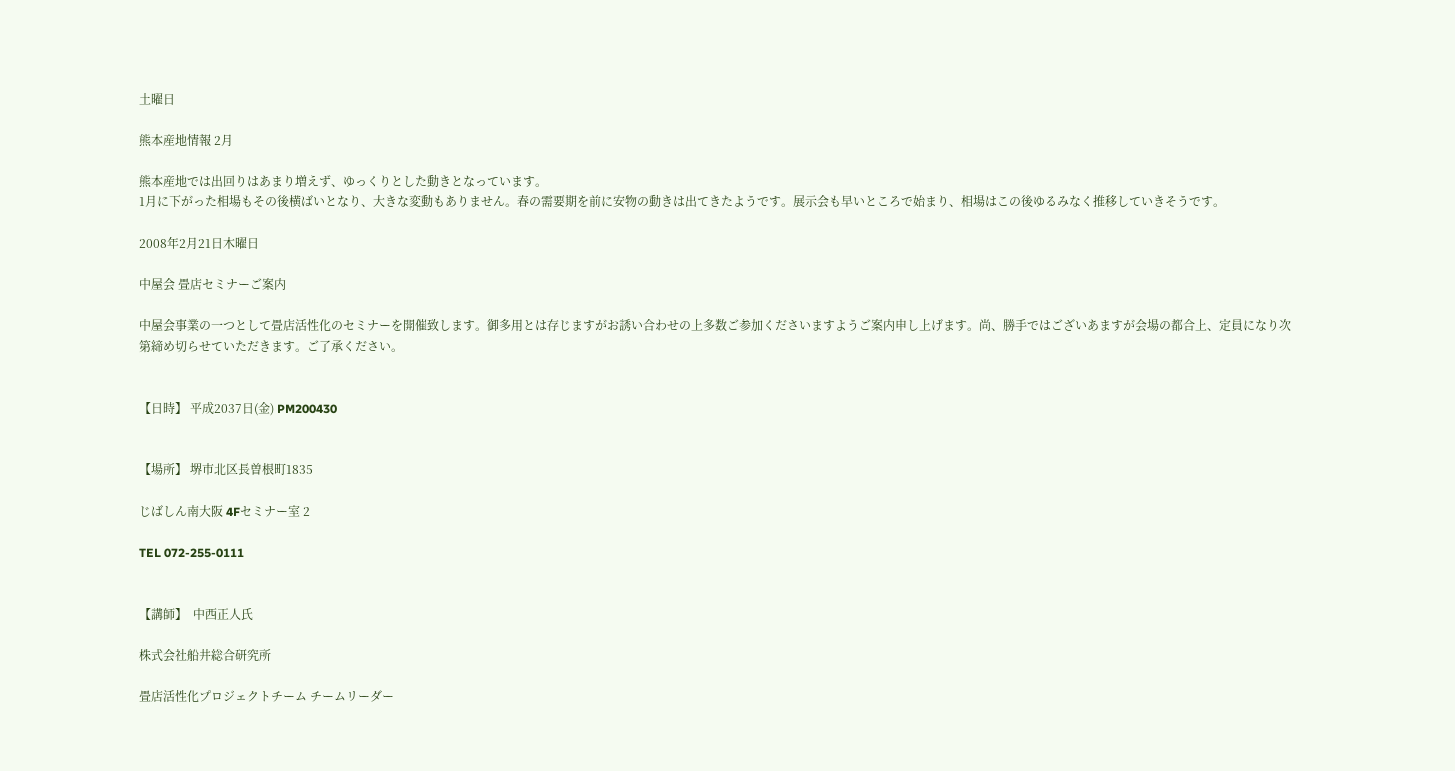土曜日

熊本産地情報 2月

熊本産地では出回りはあまり増えず、ゆっくりとした動きとなっています。
1月に下がった相場もその後横ばいとなり、大きな変動もありません。春の需要期を前に安物の動きは出てきたようです。展示会も早いところで始まり、相場はこの後ゆるみなく推移していきそうです。

2008年2月21日木曜日

中屋会 畳店セミナーご案内

中屋会事業の一つとして畳店活性化のセミナーを開催致します。御多用とは存じますがお誘い合わせの上多数ご参加くださいますようご案内申し上げます。尚、勝手ではございあますが会場の都合上、定員になり次第締め切らせていただきます。ご了承ください。


【日時】 平成2037日(金) PM200430


【場所】 堺市北区長曽根町1835

じばしん南大阪 4Fセミナー室 2

TEL 072-255-0111


【講師】  中西正人氏

株式会社船井総合研究所

畳店活性化プロジェクトチーム チームリーダー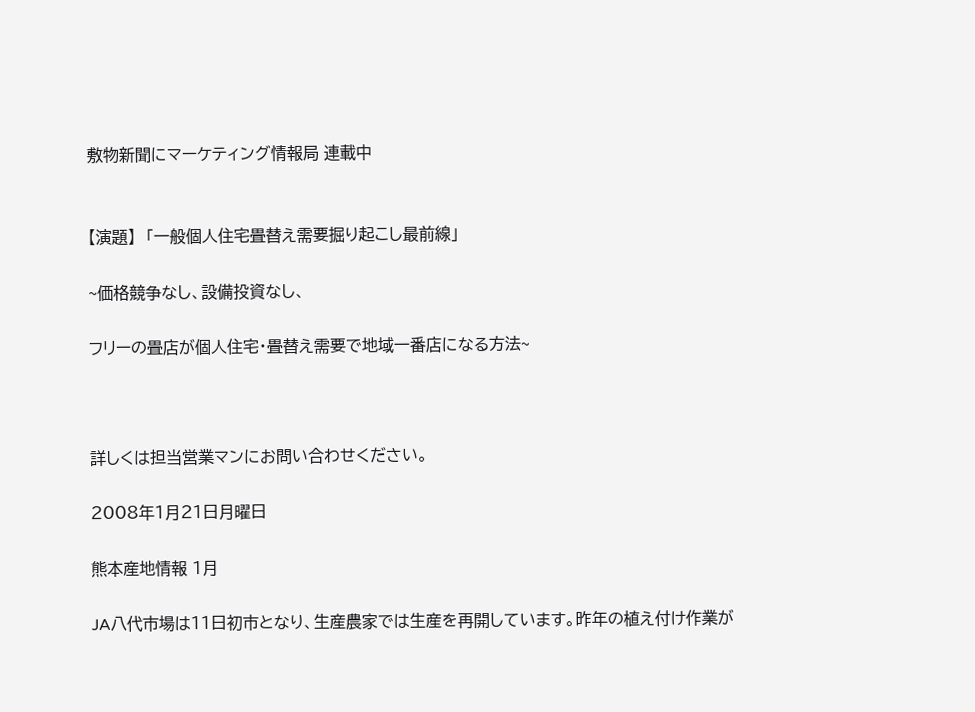敷物新聞にマーケティング情報局 連載中


【演題】  「一般個人住宅畳替え需要掘り起こし最前線」

~価格競争なし、設備投資なし、

フリーの畳店が個人住宅・畳替え需要で地域一番店になる方法~



詳しくは担当営業マンにお問い合わせください。

2008年1月21日月曜日

熊本産地情報 1月

JA八代市場は11日初市となり、生産農家では生産を再開しています。昨年の植え付け作業が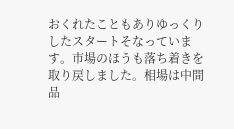おくれたこともありゆっくりしたスタートそなっています。市場のほうも落ち着きを取り戻しました。相場は中間品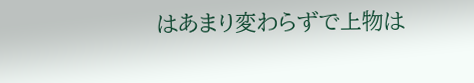はあまり変わらずで上物は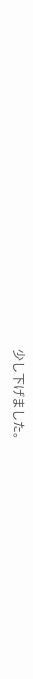少し下げました。